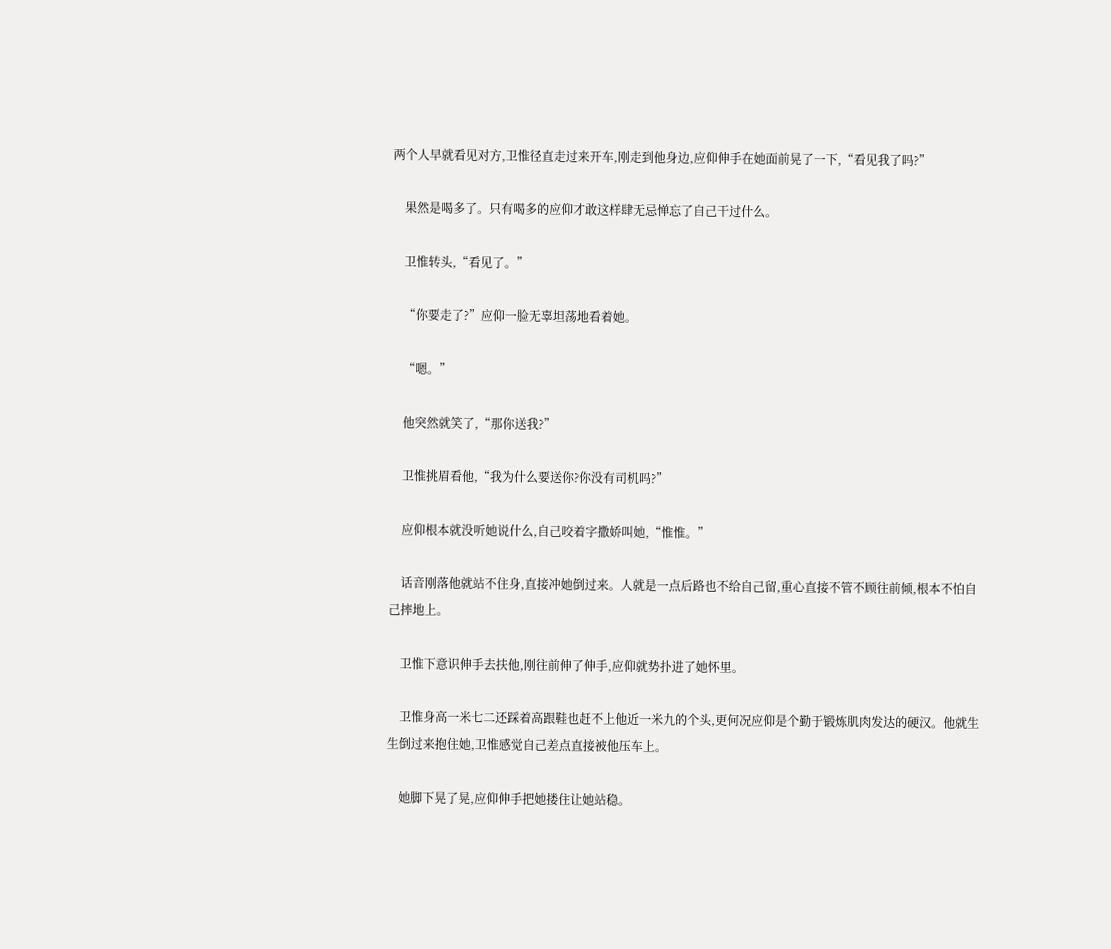两个人早就看见对方,卫惟径直走过来开车,刚走到他身边,应仰伸手在她面前晃了一下,“看见我了吗?”

    果然是喝多了。只有喝多的应仰才敢这样肆无忌惮忘了自己干过什么。

    卫惟转头,“看见了。”

    “你要走了?”应仰一脸无辜坦荡地看着她。

    “嗯。”

    他突然就笑了,“那你送我?”

    卫惟挑眉看他,“我为什么要送你?你没有司机吗?”

    应仰根本就没听她说什么,自己咬着字撒娇叫她,“惟惟。”

    话音刚落他就站不住身,直接冲她倒过来。人就是一点后路也不给自己留,重心直接不管不顾往前倾,根本不怕自己摔地上。

    卫惟下意识伸手去扶他,刚往前伸了伸手,应仰就势扑进了她怀里。

    卫惟身高一米七二还踩着高跟鞋也赶不上他近一米九的个头,更何况应仰是个勤于锻炼肌肉发达的硬汉。他就生生倒过来抱住她,卫惟感觉自己差点直接被他压车上。

    她脚下晃了晃,应仰伸手把她搂住让她站稳。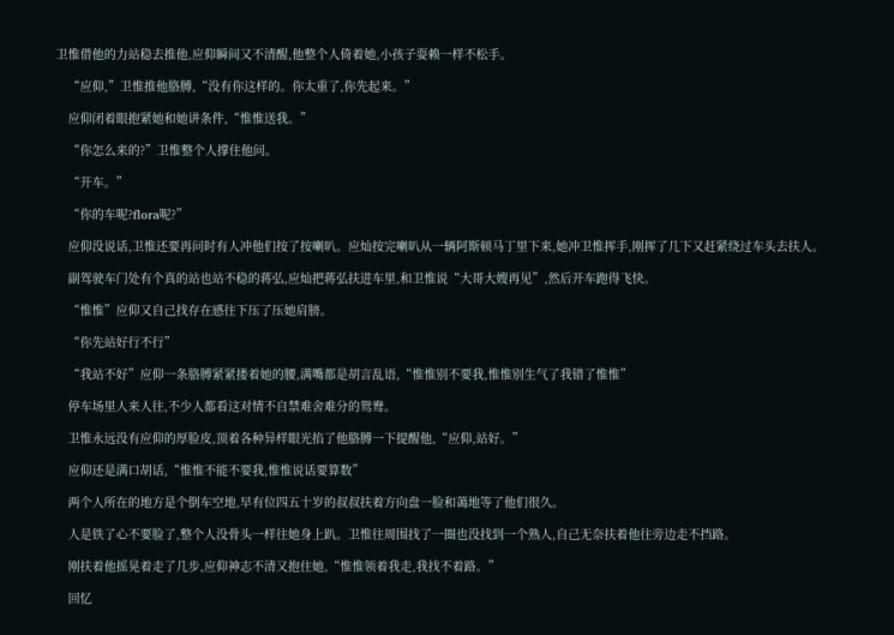卫惟借他的力站稳去推他,应仰瞬间又不清醒,他整个人倚着她,小孩子耍赖一样不松手。

    “应仰,”卫惟推他胳膊,“没有你这样的。你太重了,你先起来。”

    应仰闭着眼抱紧她和她讲条件,“惟惟送我。”

    “你怎么来的?”卫惟整个人撑住他问。

    “开车。”

    “你的车呢?flora呢?”

    应仰没说话,卫惟还要再问时有人冲他们按了按喇叭。应灿按完喇叭从一辆阿斯顿马丁里下来,她冲卫惟挥手,刚挥了几下又赶紧绕过车头去扶人。

    副驾驶车门处有个真的站也站不稳的蒋弘,应灿把蒋弘扶进车里,和卫惟说“大哥大嫂再见”,然后开车跑得飞快。

    “惟惟”应仰又自己找存在感往下压了压她肩膀。

    “你先站好行不行”

    “我站不好”应仰一条胳膊紧紧搂着她的腰,满嘴都是胡言乱语,“惟惟别不要我,惟惟别生气了我错了惟惟”

    停车场里人来人往,不少人都看这对情不自禁难舍难分的鸳鸯。

    卫惟永远没有应仰的厚脸皮,顶着各种异样眼光掐了他胳膊一下提醒他,“应仰,站好。”

    应仰还是满口胡话,“惟惟不能不要我,惟惟说话要算数”

    两个人所在的地方是个倒车空地,早有位四五十岁的叔叔扶着方向盘一脸和蔼地等了他们很久。

    人是铁了心不要脸了,整个人没骨头一样往她身上趴。卫惟往周围找了一圈也没找到一个熟人,自己无奈扶着他往旁边走不挡路。

    刚扶着他摇晃着走了几步,应仰神志不清又抱住她,“惟惟领着我走,我找不着路。”

    回忆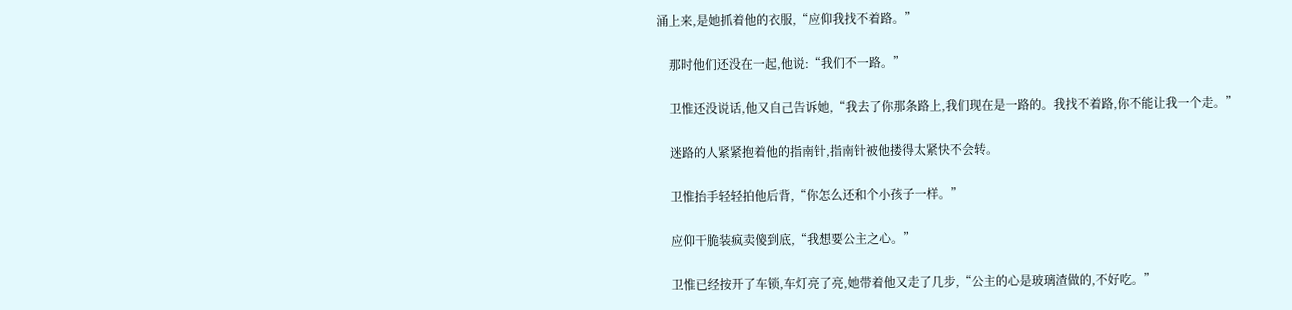涌上来,是她抓着他的衣服,“应仰我找不着路。”

    那时他们还没在一起,他说:“我们不一路。”

    卫惟还没说话,他又自己告诉她,“我去了你那条路上,我们现在是一路的。我找不着路,你不能让我一个走。”

    迷路的人紧紧抱着他的指南针,指南针被他搂得太紧快不会转。

    卫惟抬手轻轻拍他后背,“你怎么还和个小孩子一样。”

    应仰干脆装疯卖傻到底,“我想要公主之心。”

    卫惟已经按开了车锁,车灯亮了亮,她带着他又走了几步,“公主的心是玻璃渣做的,不好吃。”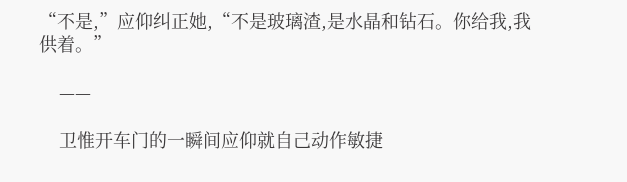“不是,”应仰纠正她,“不是玻璃渣,是水晶和钻石。你给我,我供着。”

    ——

    卫惟开车门的一瞬间应仰就自己动作敏捷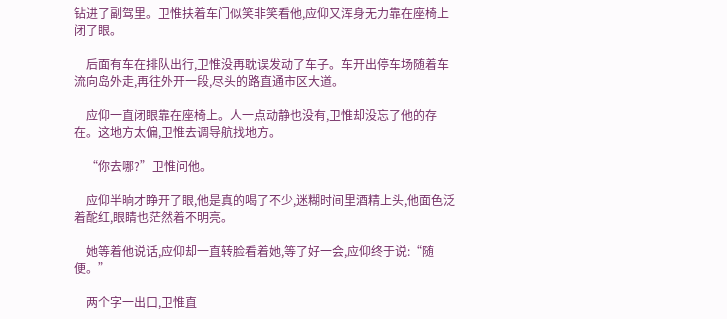钻进了副驾里。卫惟扶着车门似笑非笑看他,应仰又浑身无力靠在座椅上闭了眼。

    后面有车在排队出行,卫惟没再耽误发动了车子。车开出停车场随着车流向岛外走,再往外开一段,尽头的路直通市区大道。

    应仰一直闭眼靠在座椅上。人一点动静也没有,卫惟却没忘了他的存在。这地方太偏,卫惟去调导航找地方。

    “你去哪?”卫惟问他。

    应仰半晌才睁开了眼,他是真的喝了不少,迷糊时间里酒精上头,他面色泛着酡红,眼睛也茫然着不明亮。

    她等着他说话,应仰却一直转脸看着她,等了好一会,应仰终于说:“随便。”

    两个字一出口,卫惟直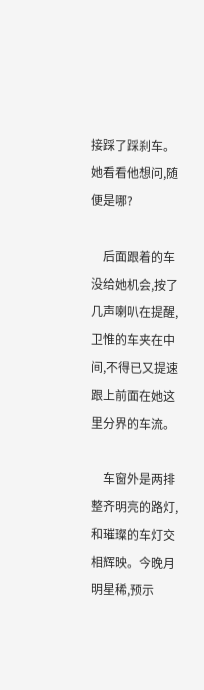接踩了踩刹车。她看看他想问,随便是哪?

    后面跟着的车没给她机会,按了几声喇叭在提醒,卫惟的车夹在中间,不得已又提速跟上前面在她这里分界的车流。

    车窗外是两排整齐明亮的路灯,和璀璨的车灯交相辉映。今晚月明星稀,预示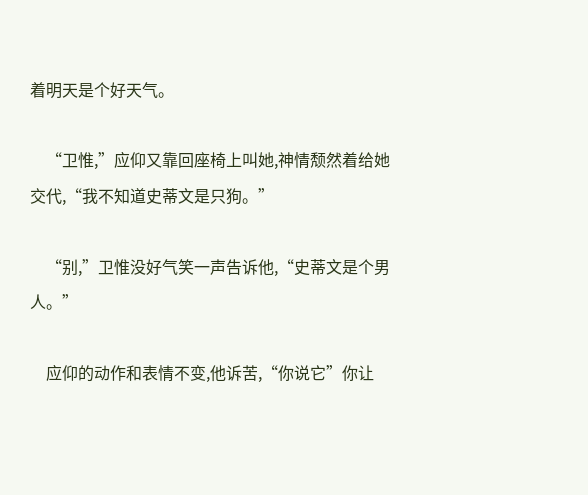着明天是个好天气。

    “卫惟,”应仰又靠回座椅上叫她,神情颓然着给她交代,“我不知道史蒂文是只狗。”

    “别,”卫惟没好气笑一声告诉他,“史蒂文是个男人。”

    应仰的动作和表情不变,他诉苦,“你说它”你让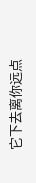它下去离你远点